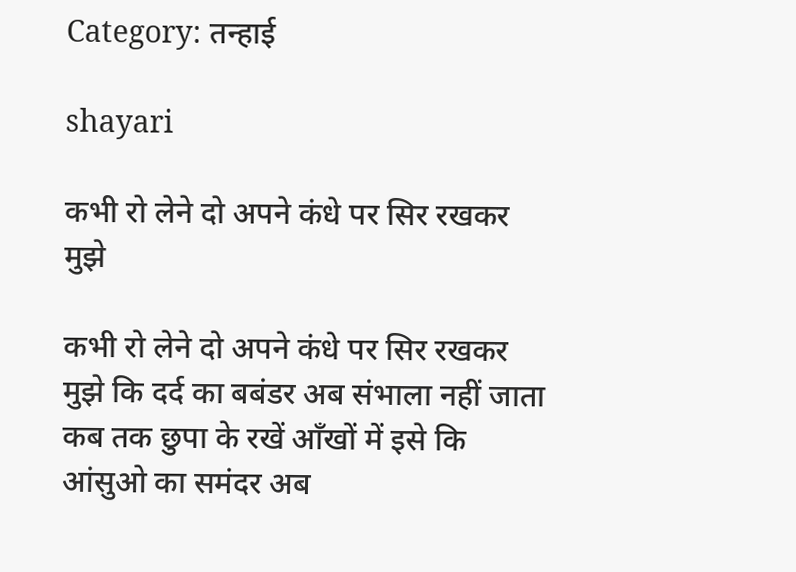Category: तन्हाई

shayari

कभी रो लेने दो अपने कंधे पर सिर रखकर मुझे

कभी रो लेने दो अपने कंधे पर सिर रखकर मुझे कि दर्द का बबंडर अब संभाला नहीं जाता कब तक छुपा के रखें आँखों में इसे कि आंसुओ का समंदर अब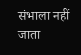संभाला नहीं जाता